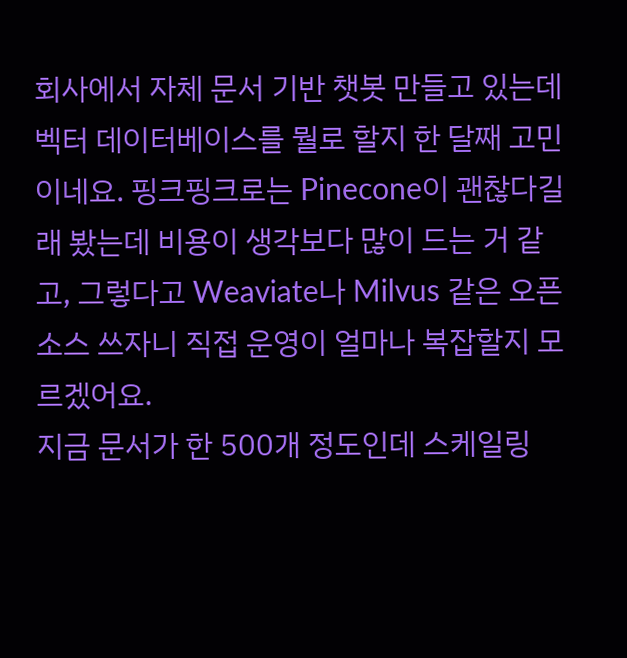회사에서 자체 문서 기반 챗봇 만들고 있는데 벡터 데이터베이스를 뭘로 할지 한 달째 고민이네요. 핑크핑크로는 Pinecone이 괜찮다길래 봤는데 비용이 생각보다 많이 드는 거 같고, 그렇다고 Weaviate나 Milvus 같은 오픈소스 쓰자니 직접 운영이 얼마나 복잡할지 모르겠어요.
지금 문서가 한 500개 정도인데 스케일링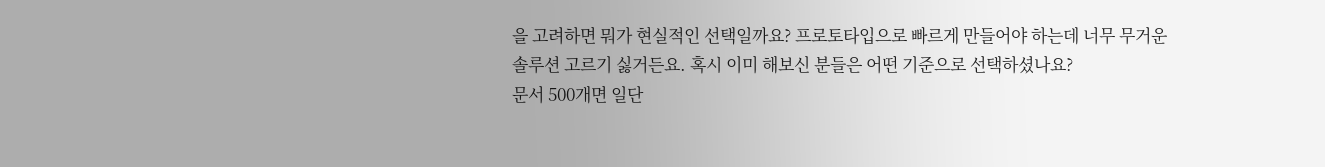을 고려하면 뭐가 현실적인 선택일까요? 프로토타입으로 빠르게 만들어야 하는데 너무 무거운 솔루션 고르기 싫거든요. 혹시 이미 해보신 분들은 어떤 기준으로 선택하셨나요?
문서 500개면 일단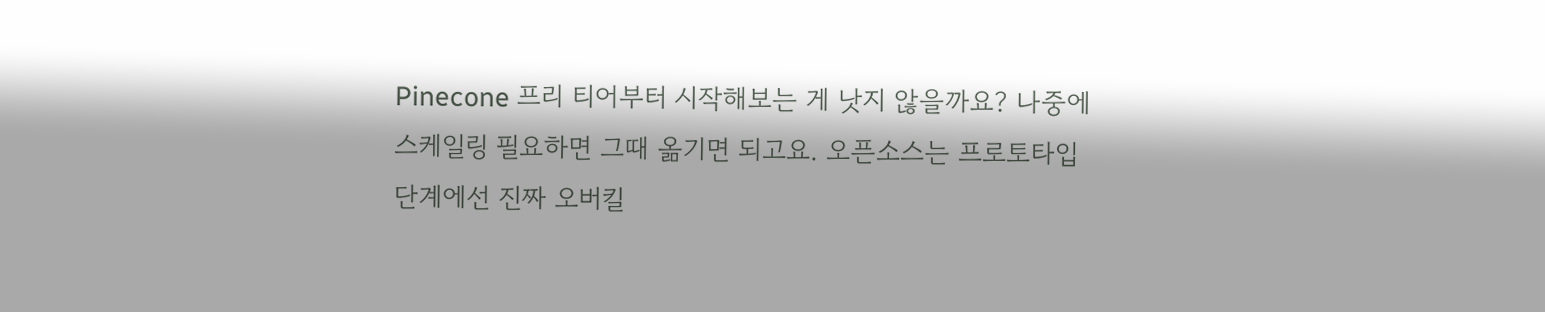Pinecone 프리 티어부터 시작해보는 게 낫지 않을까요? 나중에 스케일링 필요하면 그때 옮기면 되고요. 오픈소스는 프로토타입 단계에선 진짜 오버킬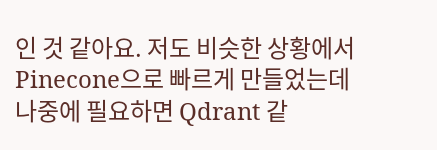인 것 같아요. 저도 비슷한 상황에서 Pinecone으로 빠르게 만들었는데 나중에 필요하면 Qdrant 같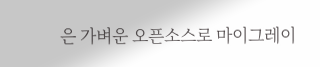은 가벼운 오픈소스로 마이그레이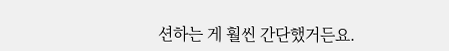션하는 게 훨씬 간단했거든요.